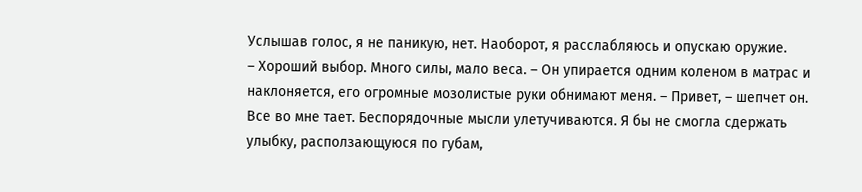Услышав голос, я не паникую, нет. Наоборот, я расслабляюсь и опускаю оружие.
– Хороший выбор. Много силы, мало веса. – Он упирается одним коленом в матрас и наклоняется, его огромные мозолистые руки обнимают меня. – Привет, – шепчет он.
Все во мне тает. Беспорядочные мысли улетучиваются. Я бы не смогла сдержать улыбку, расползающуюся по губам,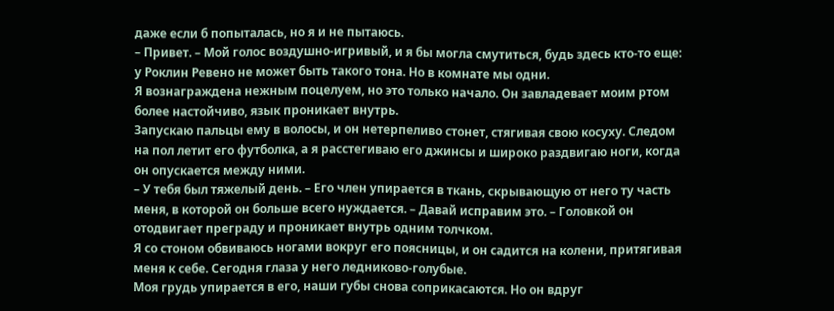даже если б попыталась, но я и не пытаюсь.
– Привет. – Мой голос воздушно-игривый, и я бы могла смутиться, будь здесь кто-то еще: у Роклин Ревено не может быть такого тона. Но в комнате мы одни.
Я вознаграждена нежным поцелуем, но это только начало. Он завладевает моим ртом более настойчиво, язык проникает внутрь.
Запускаю пальцы ему в волосы, и он нетерпеливо стонет, стягивая свою косуху. Следом на пол летит его футболка, а я расстегиваю его джинсы и широко раздвигаю ноги, когда он опускается между ними.
– У тебя был тяжелый день. – Его член упирается в ткань, скрывающую от него ту часть меня, в которой он больше всего нуждается. – Давай исправим это. – Головкой он отодвигает преграду и проникает внутрь одним толчком.
Я со стоном обвиваюсь ногами вокруг его поясницы, и он садится на колени, притягивая меня к себе. Сегодня глаза у него ледниково-голубые.
Моя грудь упирается в его, наши губы снова соприкасаются. Но он вдруг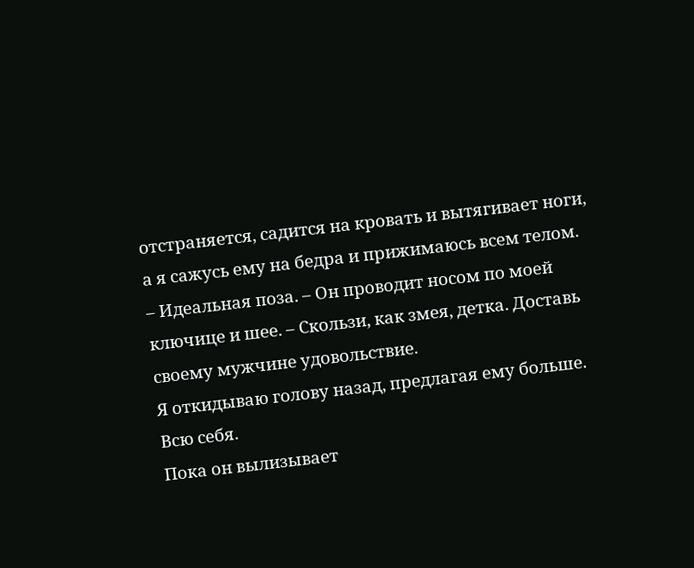отстраняется, садится на кровать и вытягивает ноги, а я сажусь ему на бедра и прижимаюсь всем телом.
– Идеальная поза. – Он проводит носом по моей ключице и шее. – Скользи, как змея, детка. Доставь своему мужчине удовольствие.
Я откидываю голову назад, предлагая ему больше. Всю себя.
Пока он вылизывает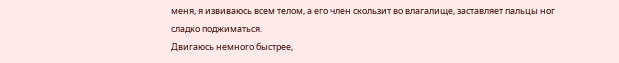меня, я извиваюсь всем телом, а его член скользит во влагалище, заставляет пальцы ног сладко поджиматься.
Двигаюсь немного быстрее,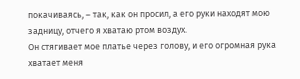покачиваясь, – так, как он просил, а его руки находят мою задницу, отчего я хватаю ртом воздух.
Он стягивает мое платье через голову, и его огромная рука хватает меня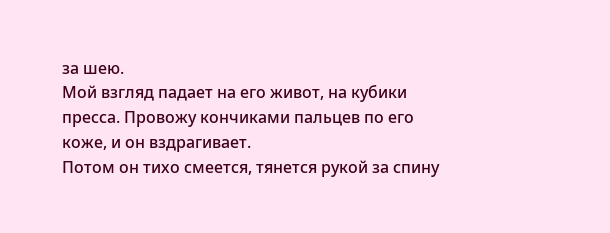за шею.
Мой взгляд падает на его живот, на кубики пресса. Провожу кончиками пальцев по его коже, и он вздрагивает.
Потом он тихо смеется, тянется рукой за спину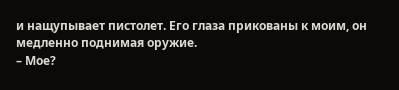и нащупывает пистолет. Его глаза прикованы к моим, он медленно поднимая оружие.
– Мое?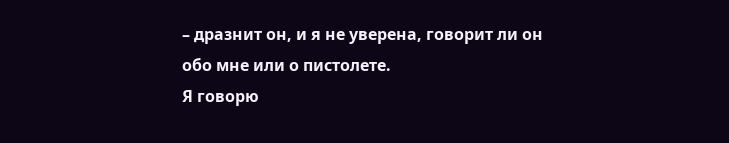– дразнит он, и я не уверена, говорит ли он обо мне или о пистолете.
Я говорю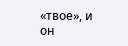«твое», и он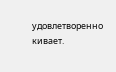удовлетворенно кивает.